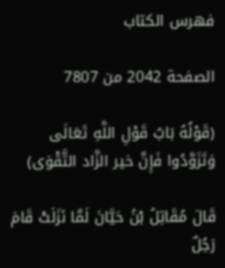فهرس الكتاب

الصفحة 2042 من 7807

(قَوْلُهُ بَابُ قَوْلِ اللَّهِ تَعَالَى وَتَزَوَّدُوا فَإِنَّ خير الزَّاد التَّقْوَى)

قَالَ مُقَاتِلُ بْنُ حَيَّانَ لَمَّا نَزَلَتْ قَامَ رَجُلٌ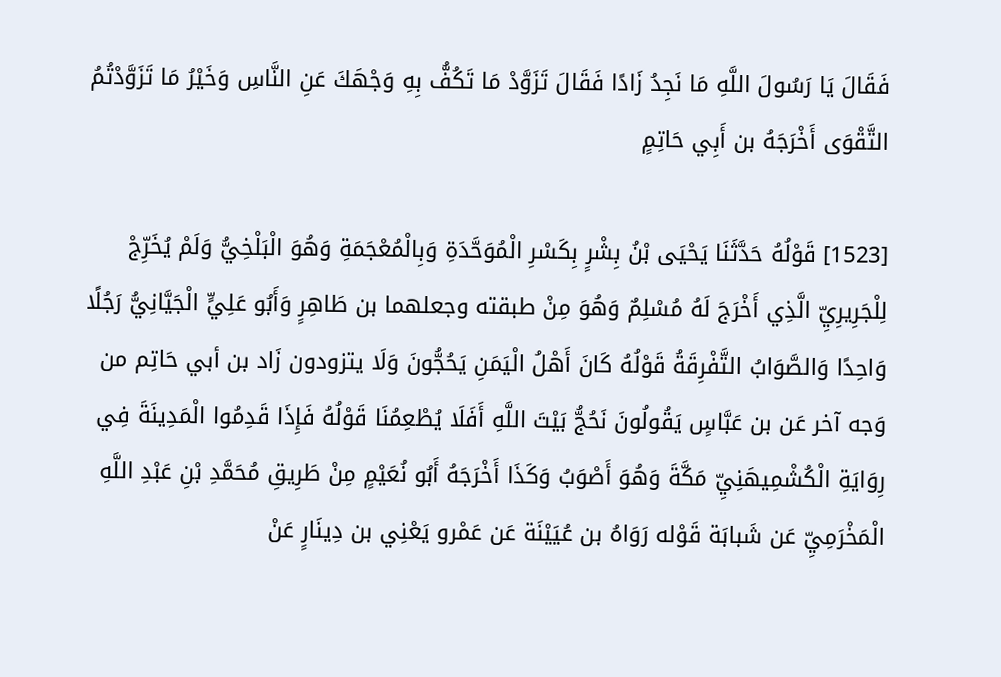فَقَالَ يَا رَسُولَ اللَّهِ مَا نَجِدُ زَادًا فَقَالَ تَزَوَّدْ مَا تَكُفُّ بِهِ وَجْهَكَ عَنِ النَّاسِ وَخَيْرُ مَا تَزَوَّدْتُمُ التَّقْوَى أَخْرَجَهُ بن أَبِي حَاتِمٍ

[1523] قَوْلُهُ حَدَّثَنَا يَحْيَى بْنُ بِشْرٍ بِكَسْرِ الْمُوَحَّدَةِ وَبِالْمُعْجَمَةِ وَهُوَ الْبَلْخِيُّ وَلَمْ يُخَرِّجْ لِلْجَرِيرِيِّ الَّذِي أَخْرَجَ لَهُ مُسْلِمٌ وَهُوَ مِنْ طبقته وجعلهما بن طَاهِرٍ وَأَبُو عَلِيٍّ الْجَيَّانِيُّ رَجُلًا وَاحِدًا وَالصَّوَابُ التَّفْرِقَةُ قَوْلُهُ كَانَ أَهْلُ الْيَمَنِ يَحُجُّونَ وَلَا يتزودون زَاد بن أبي حَاتِم من وَجه آخر عَن بن عَبَّاسٍ يَقُولُونَ نَحُجُّ بَيْتَ اللَّهِ أَفَلَا يُطْعِمُنَا قَوْلُهُ فَإِذَا قَدِمُوا الْمَدِينَةَ فِي رِوَايَةِ الْكُشْمِيهَنِيِّ مَكَّةَ وَهُوَ أَصْوَبُ وَكَذَا أَخْرَجَهُ أَبُو نُعَيْمٍ مِنْ طَرِيقِ مُحَمَّدِ بْنِ عَبْدِ اللَّهِ الْمَخْرَمِيِّ عَن شَبابَة قَوْله رَوَاهُ بن عُيَيْنَة عَن عَمْرو يَعْنِي بن دِينَارٍ عَنْ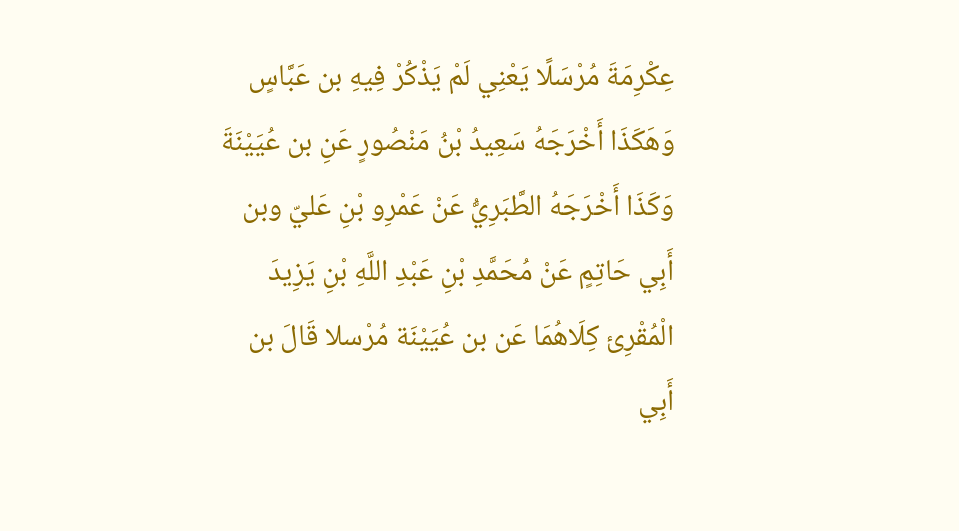عِكْرِمَةَ مُرْسَلًا يَعْنِي لَمْ يَذْكُرْ فِيهِ بن عَبَّاسٍ وَهَكَذَا أَخْرَجَهُ سَعِيدُ بْنُ مَنْصُورٍ عَنِ بن عُيَيْنَةَ وَكَذَا أَخْرَجَهُ الطَّبَرِيُّ عَنْ عَمْرِو بْنِ عَليّ وبن أَبِي حَاتِمٍ عَنْ مُحَمَّدِ بْنِ عَبْدِ اللَّهِ بْنِ يَزِيدَ الْمُقْرِئ كِلَاهُمَا عَن بن عُيَيْنَة مُرْسلا قَالَ بن أَبِي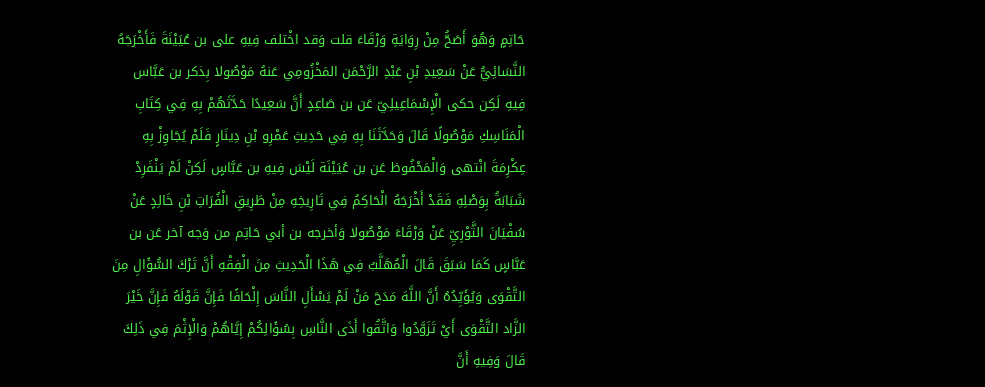حَاتِمٍ وَهُوَ أَصَحُّ مِنْ رِوَايَةِ وَرْقَاءَ قلت وَقد اخْتلف فِيهِ على بن عُيَيْنَةَ فَأَخْرَجَهُ النَّسَائِيُّ عَنْ سَعِيدِ بْنِ عَبْدِ الرَّحْمَن المَخْزُومِي عَنهُ مَوْصُولا بِذكر بن عَبَّاس فِيهِ لَكِن حكى الْإِسْمَاعِيلِيّ عَن بن صَاعِدٍ أَنَّ سَعِيدًا حَدَّثَهُمْ بِهِ فِي كِتَابِ الْمَنَاسِكِ مَوْصُولًا قَالَ وَحَدَّثَنَا بِهِ فِي حَدِيثِ عَمْرِو بْنِ دِينَارٍ فَلَمْ يُجَاوِزْ بِهِ عِكْرِمَةَ انْتهى وَالْمَحْفُوظ عَن بن عُيَيْنَة لَيْسَ فِيهِ بن عَبَّاسٍ لَكِنْ لَمْ يَنْفَرِدْ شَبَابَةُ بِوَصْلِهِ فَقَدْ أَخْرَجَهُ الْحَاكِمُ فِي تَارِيخِهِ مِنْ طَرِيقِ الْفُرَاتِ بْنِ خَالِدٍ عَنْ سُفْيَانَ الثَّوْرِيِّ عَنْ وَرْقَاءَ مَوْصُولا وَأخرجه بن أبي حَاتِم من وَجه آخر عَن بن عَبَّاسٍ كَمَا سَبَقَ قَالَ الْمُهَلَّبُ فِي هَذَا الْحَدِيثِ مِنَ الْفِقْهِ أَنَّ تَرْكَ السُّؤَالِ مِنَ التَّقْوَى وَيُؤَيِّدُهُ أَنَّ اللَّهَ مَدَحَ مَنْ لَمْ يَسْأَلِ النَّاسَ إِلْحَافًا فَإِنَّ قَوْلَهُ فَإِنَّ خَيْرَ الزَّاد التَّقْوَى أَيْ تَزَوَّدُوا وَاتَّقُوا أَذَى النَّاسِ بِسُؤَالِكُمْ إِيَّاهُمْ وَالْإِثْمَ فِي ذَلِكَ قَالَ وَفِيهِ أَنَّ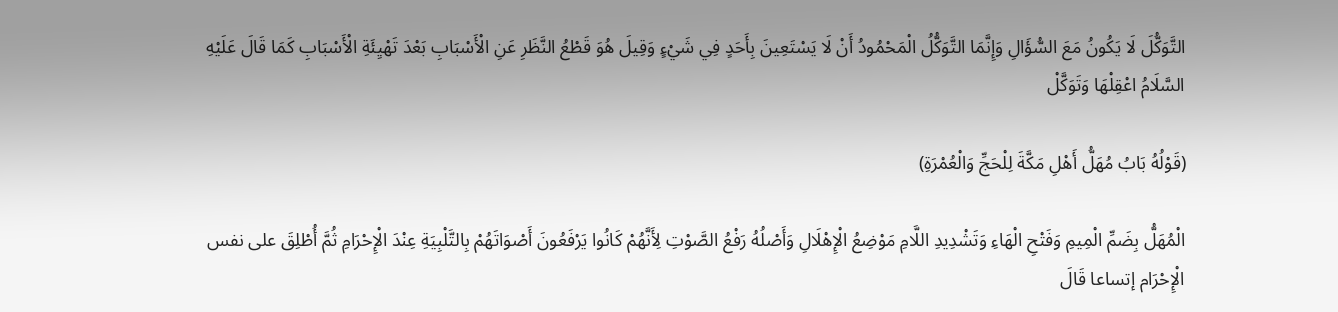التَّوَكُّلَ لَا يَكُونُ مَعَ السُّؤَالِ وَإِنَّمَا التَّوَكُّلُ الْمَحْمُودُ أَنْ لَا يَسْتَعِينَ بِأَحَدٍ فِي شَيْءٍ وَقِيلَ هُوَ قَطْعُ النَّظَرِ عَنِ الْأَسْبَابِ بَعْدَ تَهْيِئَةِ الْأَسْبَابِ كَمَا قَالَ عَلَيْهِ السَّلَامُ اعْقِلْهَا وَتَوَكَّلْ

(قَوْلُهُ بَابُ مُهَلُّ أَهْلِ مَكَّةَ لِلْحَجِّ وَالْعُمْرَةِ)

الْمُهَلُّ بِضَمِّ الْمِيمِ وَفَتْحِ الْهَاءِ وَتَشْدِيدِ اللَّامِ مَوْضِعُ الْإِهْلَالِ وَأَصْلُهُ رَفْعُ الصَّوْتِ لِأَنَّهُمْ كَانُوا يَرْفَعُونَ أَصْوَاتَهُمْ بِالتَّلْبِيَةِ عِنْدَ الْإِحْرَامِ ثُمَّ أُطْلِقَ على نفس الْإِحْرَام إتساعا قَالَ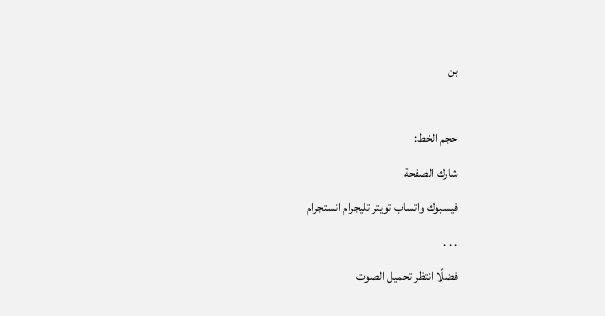بن

حجم الخط:
شارك الصفحة
فيسبوك واتساب تويتر تليجرام انستجرام
. . .
فضلًا انتظر تحميل الصوت